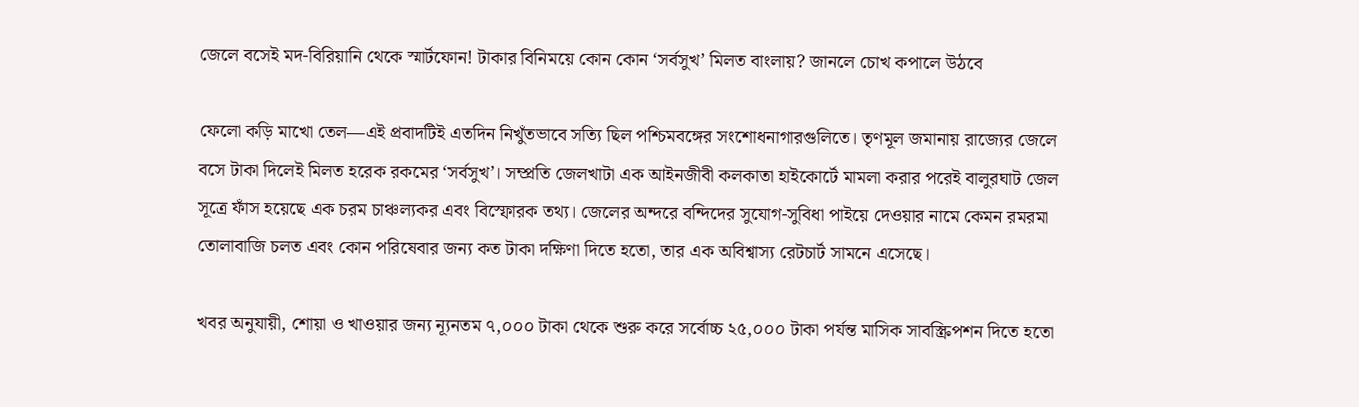জেলে বসেই মদ-বিরিয়ানি থেকে স্মার্টফোন! টাকার বিনিময়ে কোন কোন ‘সর্বসুখ’ মিলত বাংলায়? জানলে চোখ কপালে উঠবে

ফেলো কড়ি মাখো তেল—এই প্রবাদটিই এতদিন নিখুঁতভাবে সত্যি ছিল পশ্চিমবঙ্গের সংশোধনাগারগুলিতে। তৃণমূল জমানায় রাজ্যের জেলে বসে টাকা দিলেই মিলত হরেক রকমের ‘সর্বসুখ’। সম্প্রতি জেলখাটা এক আইনজীবী কলকাতা হাইকোর্টে মামলা করার পরেই বালুরঘাট জেল সূত্রে ফাঁস হয়েছে এক চরম চাঞ্চল্যকর এবং বিস্ফোরক তথ্য। জেলের অন্দরে বন্দিদের সুযোগ-সুবিধা পাইয়ে দেওয়ার নামে কেমন রমরমা তোলাবাজি চলত এবং কোন পরিষেবার জন্য কত টাকা দক্ষিণা দিতে হতো, তার এক অবিশ্বাস্য রেটচার্ট সামনে এসেছে।

খবর অনুযায়ী, শোয়া ও খাওয়ার জন্য ন্যূনতম ৭,০০০ টাকা থেকে শুরু করে সর্বোচ্চ ২৫,০০০ টাকা পর্যন্ত মাসিক সাবস্ক্রিপশন দিতে হতো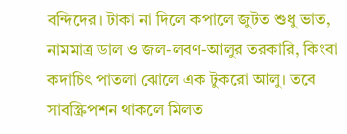বন্দিদের। টাকা না দিলে কপালে জুটত শুধু ভাত, নামমাত্র ডাল ও জল-লবণ-আলুর তরকারি, কিংবা কদাচিৎ পাতলা ঝোলে এক টুকরো আলু। তবে সাবস্ক্রিপশন থাকলে মিলত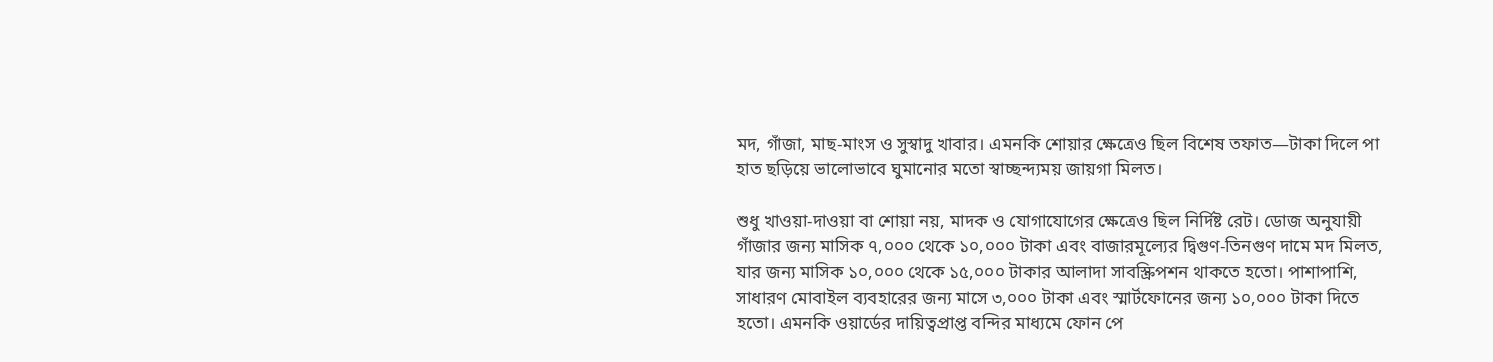মদ, গাঁজা, মাছ-মাংস ও সুস্বাদু খাবার। এমনকি শোয়ার ক্ষেত্রেও ছিল বিশেষ তফাত—টাকা দিলে পা হাত ছড়িয়ে ভালোভাবে ঘুমানোর মতো স্বাচ্ছন্দ্যময় জায়গা মিলত।

শুধু খাওয়া-দাওয়া বা শোয়া নয়, মাদক ও যোগাযোগের ক্ষেত্রেও ছিল নির্দিষ্ট রেট। ডোজ অনুযায়ী গাঁজার জন্য মাসিক ৭,০০০ থেকে ১০,০০০ টাকা এবং বাজারমূল্যের দ্বিগুণ-তিনগুণ দামে মদ মিলত, যার জন্য মাসিক ১০,০০০ থেকে ১৫,০০০ টাকার আলাদা সাবস্ক্রিপশন থাকতে হতো। পাশাপাশি, সাধারণ মোবাইল ব্যবহারের জন্য মাসে ৩,০০০ টাকা এবং স্মার্টফোনের জন্য ১০,০০০ টাকা দিতে হতো। এমনকি ওয়ার্ডের দায়িত্বপ্রাপ্ত বন্দির মাধ্যমে ফোন পে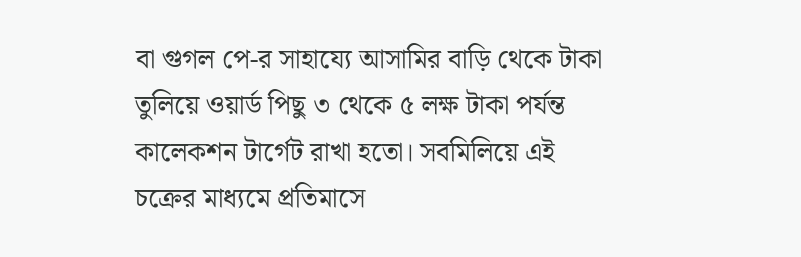বা গুগল পে-র সাহায্যে আসামির বাড়ি থেকে টাকা তুলিয়ে ওয়ার্ড পিছু ৩ থেকে ৫ লক্ষ টাকা পর্যন্ত কালেকশন টার্গেট রাখা হতো। সবমিলিয়ে এই চক্রের মাধ্যমে প্রতিমাসে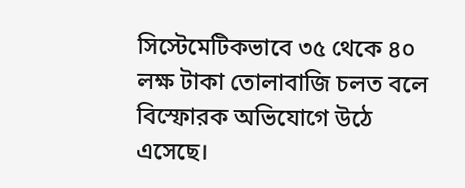সিস্টেমেটিকভাবে ৩৫ থেকে ৪০ লক্ষ টাকা তোলাবাজি চলত বলে বিস্ফোরক অভিযোগে উঠে এসেছে।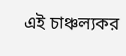এই চাঞ্চল্যকর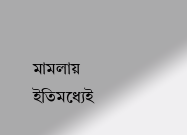মামলায় ইতিমধ্যেই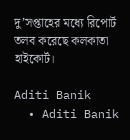দু’সপ্তাহের মধ্যে রিপোর্ট তলব করেছে কলকাতা হাইকোর্ট।

Aditi Banik
  • Aditi Banik